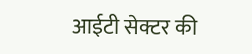आईटी सेक्टर की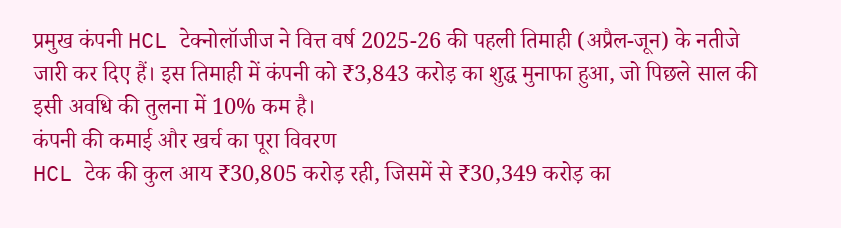प्रमुख कंपनी HCL टेक्नोलॉजीज ने वित्त वर्ष 2025-26 की पहली तिमाही (अप्रैल-जून) के नतीजे जारी कर दिए हैं। इस तिमाही में कंपनी को ₹3,843 करोड़ का शुद्ध मुनाफा हुआ, जो पिछले साल की इसी अवधि की तुलना में 10% कम है।
कंपनी की कमाई और खर्च का पूरा विवरण
HCL टेक की कुल आय ₹30,805 करोड़ रही, जिसमें से ₹30,349 करोड़ का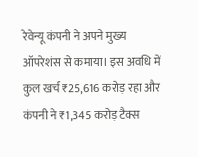रेवेन्यू कंपनी ने अपने मुख्य ऑपरेशंस से कमाया। इस अवधि में कुल खर्च ₹25,616 करोड़ रहा और कंपनी ने ₹1,345 करोड़ टैक्स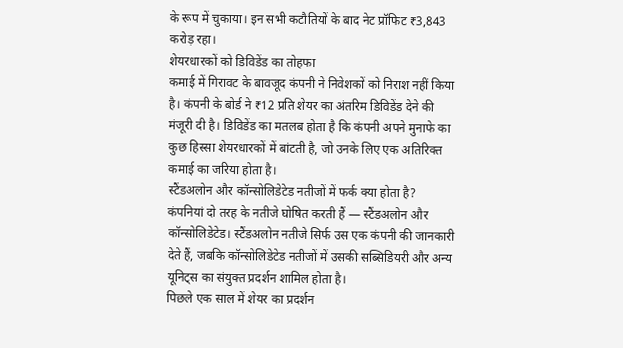के रूप में चुकाया। इन सभी कटौतियों के बाद नेट प्रॉफिट ₹3,843 करोड़ रहा।
शेयरधारकों को डिविडेंड का तोहफा
कमाई में गिरावट के बावजूद कंपनी ने निवेशकों को निराश नहीं किया है। कंपनी के बोर्ड ने ₹12 प्रति शेयर का अंतरिम डिविडेंड देने की मंजूरी दी है। डिविडेंड का मतलब होता है कि कंपनी अपने मुनाफे का कुछ हिस्सा शेयरधारकों में बांटती है, जो उनके लिए एक अतिरिक्त कमाई का जरिया होता है।
स्टैंडअलोन और कॉन्सोलिडेटेड नतीजों में फर्क क्या होता है?
कंपनियां दो तरह के नतीजे घोषित करती हैं — स्टैंडअलोन और कॉन्सोलिडेटेड। स्टैंडअलोन नतीजे सिर्फ उस एक कंपनी की जानकारी देते हैं, जबकि कॉन्सोलिडेटेड नतीजों में उसकी सब्सिडियरी और अन्य यूनिट्स का संयुक्त प्रदर्शन शामिल होता है।
पिछले एक साल में शेयर का प्रदर्शन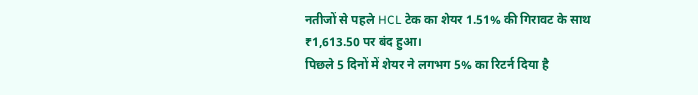नतीजों से पहले HCL टेक का शेयर 1.51% की गिरावट के साथ ₹1,613.50 पर बंद हुआ।
पिछले 5 दिनों में शेयर ने लगभग 5% का रिटर्न दिया है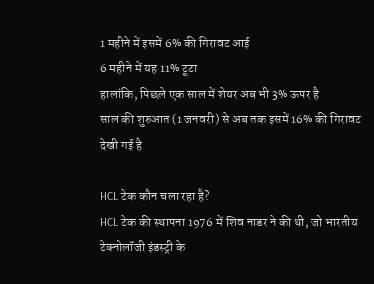1 महीने में इसमें 6% की गिरावट आई
6 महीने में यह 11% टूटा
हालांकि, पिछले एक साल में शेयर अब भी 3% ऊपर है
साल की शुरुआत (1 जनवरी) से अब तक इसमें 16% की गिरावट देखी गई है

HCL टेक कौन चला रहा है?
HCL टेक की स्थापना 1976 में शिव नाडर ने की थी, जो भारतीय टेक्नोलॉजी इंडस्ट्री के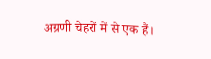अग्रणी चेहरों में से एक हैं।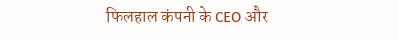फिलहाल कंपनी के CEO और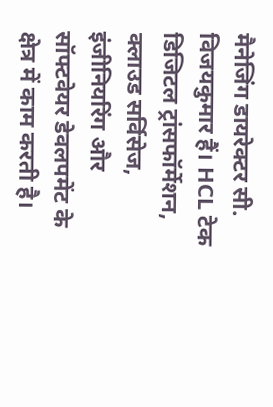मैनेजिंग डायरेक्टर सी. विजयकुमार हैं। HCL टेक डिजिटल ट्रांसफॉर्मेशन, क्लाउड सर्विसेज, इंजीनियरिंग और सॉफ्टवेयर डेवलपमेंट के क्षेत्र में काम करती है।